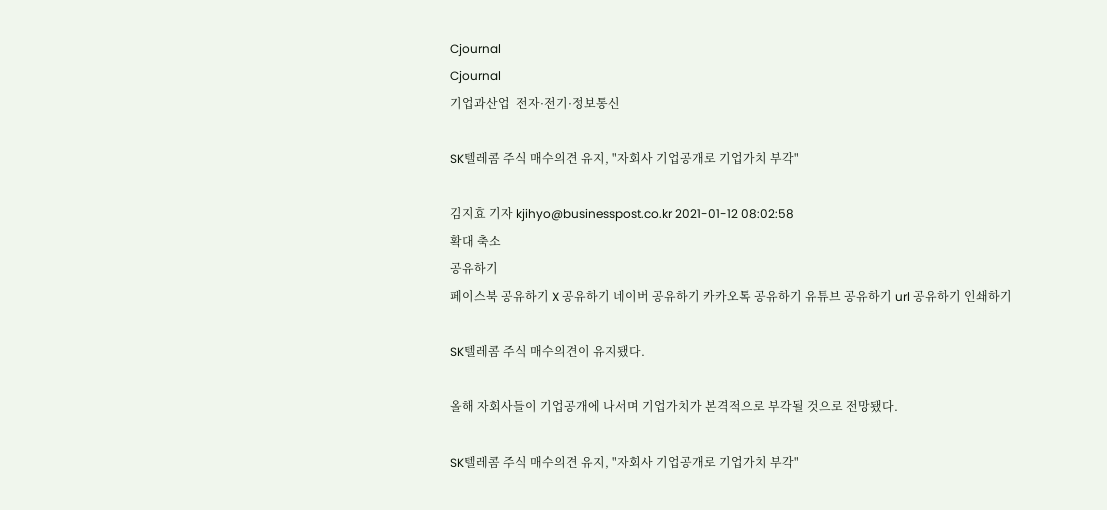Cjournal
Cjournal
기업과산업  전자·전기·정보통신

SK텔레콤 주식 매수의견 유지, "자회사 기업공개로 기업가치 부각"

김지효 기자 kjihyo@businesspost.co.kr 2021-01-12 08:02:58
확대 축소
공유하기
페이스북 공유하기 X 공유하기 네이버 공유하기 카카오톡 공유하기 유튜브 공유하기 url 공유하기 인쇄하기

SK텔레콤 주식 매수의견이 유지됐다.

올해 자회사들이 기업공개에 나서며 기업가치가 본격적으로 부각될 것으로 전망됐다.

SK텔레콤 주식 매수의견 유지, "자회사 기업공개로 기업가치 부각"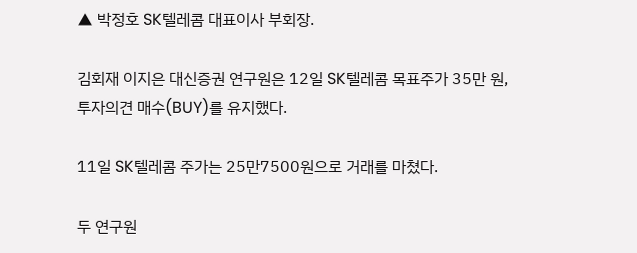▲ 박정호 SK텔레콤 대표이사 부회장.

김회재 이지은 대신증권 연구원은 12일 SK텔레콤 목표주가 35만 원, 투자의견 매수(BUY)를 유지했다.

11일 SK텔레콤 주가는 25만7500원으로 거래를 마쳤다.

두 연구원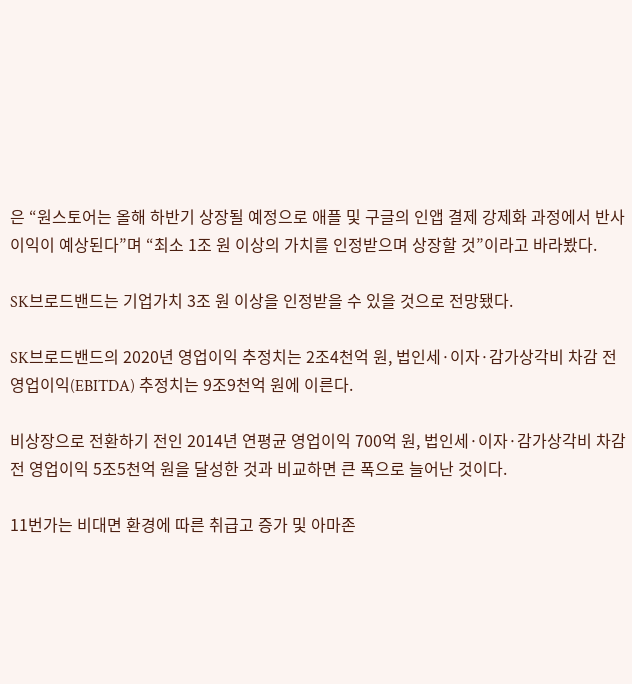은 “원스토어는 올해 하반기 상장될 예정으로 애플 및 구글의 인앱 결제 강제화 과정에서 반사이익이 예상된다”며 “최소 1조 원 이상의 가치를 인정받으며 상장할 것”이라고 바라봤다.

SK브로드밴드는 기업가치 3조 원 이상을 인정받을 수 있을 것으로 전망됐다.

SK브로드밴드의 2020년 영업이익 추정치는 2조4천억 원, 법인세·이자·감가상각비 차감 전 영업이익(EBITDA) 추정치는 9조9천억 원에 이른다.

비상장으로 전환하기 전인 2014년 연평균 영업이익 700억 원, 법인세·이자·감가상각비 차감 전 영업이익 5조5천억 원을 달성한 것과 비교하면 큰 폭으로 늘어난 것이다.

11번가는 비대면 환경에 따른 취급고 증가 및 아마존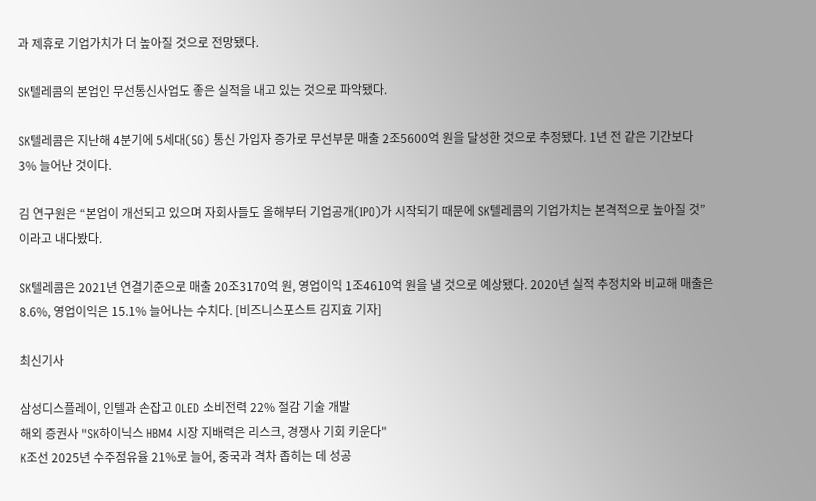과 제휴로 기업가치가 더 높아질 것으로 전망됐다.

SK텔레콤의 본업인 무선통신사업도 좋은 실적을 내고 있는 것으로 파악됐다.

SK텔레콤은 지난해 4분기에 5세대(5G) 통신 가입자 증가로 무선부문 매출 2조5600억 원을 달성한 것으로 추정됐다. 1년 전 같은 기간보다 3% 늘어난 것이다.

김 연구원은 “본업이 개선되고 있으며 자회사들도 올해부터 기업공개(IPO)가 시작되기 때문에 SK텔레콤의 기업가치는 본격적으로 높아질 것”이라고 내다봤다.

SK텔레콤은 2021년 연결기준으로 매출 20조3170억 원, 영업이익 1조4610억 원을 낼 것으로 예상됐다. 2020년 실적 추정치와 비교해 매출은 8.6%, 영업이익은 15.1% 늘어나는 수치다. [비즈니스포스트 김지효 기자]

최신기사

삼성디스플레이, 인텔과 손잡고 OLED 소비전력 22% 절감 기술 개발
해외 증권사 "SK하이닉스 HBM4 시장 지배력은 리스크, 경쟁사 기회 키운다"
K조선 2025년 수주점유율 21%로 늘어, 중국과 격차 좁히는 데 성공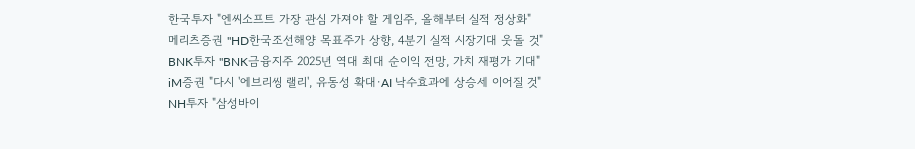한국투자 "엔씨소프트 가장 관심 가져야 할 게임주, 올해부터 실적 정상화"
메리츠증권 "HD한국조선해양 목표주가 상향, 4분기 실적 시장기대 웃돌 것"
BNK투자 "BNK금융지주 2025년 역대 최대 순이익 전망, 가치 재평가 기대"
iM증권 "다시 '에브리씽 랠리', 유동성 확대·AI 낙수효과에 상승세 이어질 것"
NH투자 "삼성바이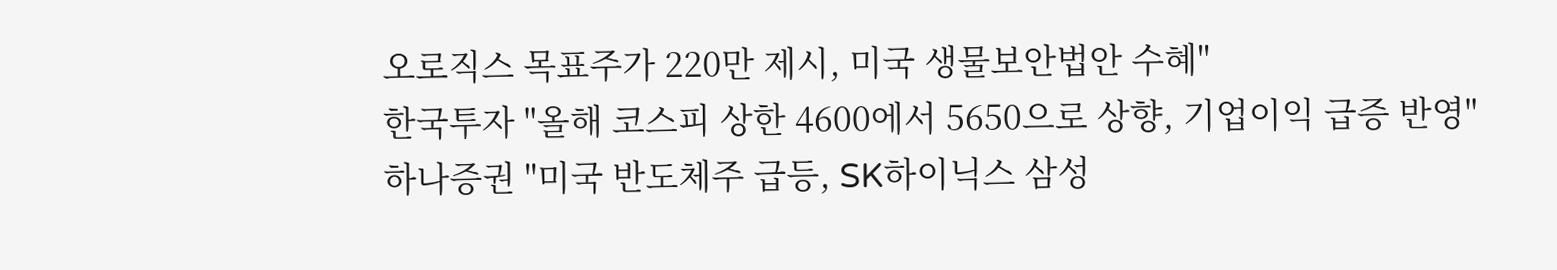오로직스 목표주가 220만 제시, 미국 생물보안법안 수혜"
한국투자 "올해 코스피 상한 4600에서 5650으로 상향, 기업이익 급증 반영"
하나증권 "미국 반도체주 급등, SK하이닉스 삼성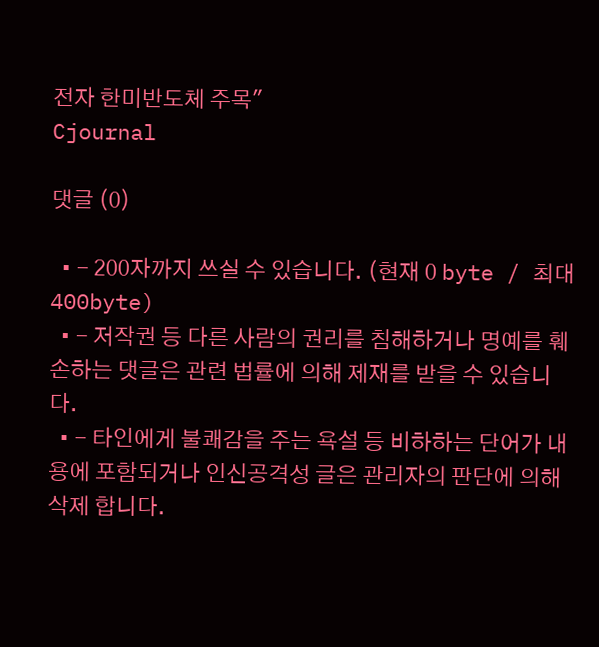전자 한미반도체 주목"
Cjournal

댓글 (0)

  • - 200자까지 쓰실 수 있습니다. (현재 0 byte / 최대 400byte)
  • - 저작권 등 다른 사람의 권리를 침해하거나 명예를 훼손하는 댓글은 관련 법률에 의해 제재를 받을 수 있습니다.
  • - 타인에게 불쾌감을 주는 욕설 등 비하하는 단어가 내용에 포함되거나 인신공격성 글은 관리자의 판단에 의해 삭제 합니다.